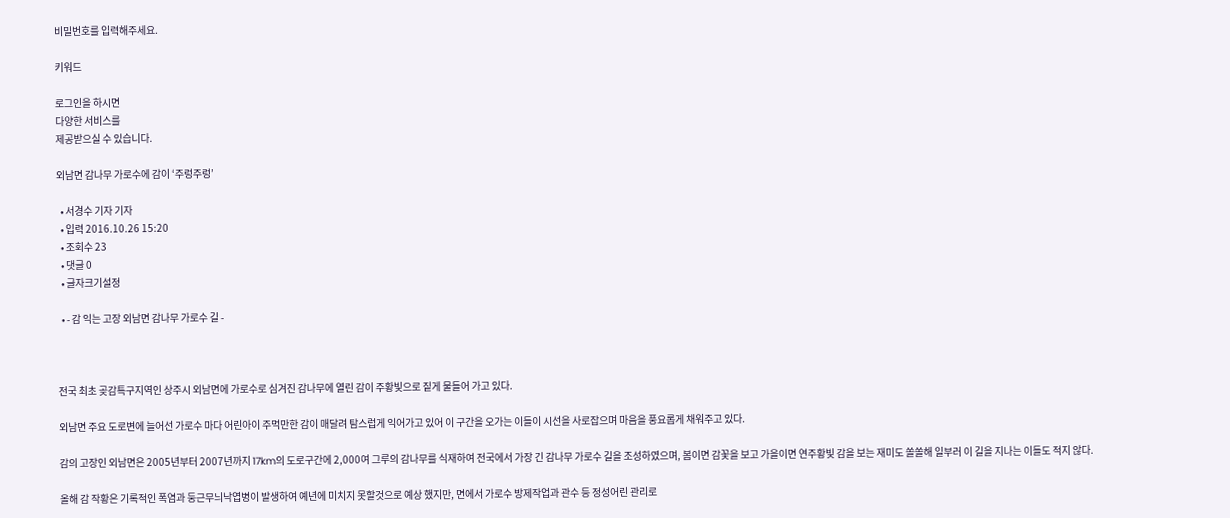비밀번호를 입력해주세요.

키워드

로그인을 하시면
다양한 서비스를
제공받으실 수 있습니다.

외남면 감나무 가로수에 감이 ‘주렁주렁’

  • 서경수 기자 기자
  • 입력 2016.10.26 15:20
  • 조회수 23
  • 댓글 0
  • 글자크기설정

  • - 감 익는 고장 외남면 감나무 가로수 길 -



전국 최초 곶감특구지역인 상주시 외남면에 가로수로 심겨진 감나무에 열린 감이 주황빛으로 짙게 물들어 가고 있다.

외남면 주요 도로변에 늘어선 가로수 마다 어린아이 주먹만한 감이 매달려 탐스럽게 익어가고 있어 이 구간을 오가는 이들이 시선을 사로잡으며 마음을 풍요롭게 채워주고 있다.

감의 고장인 외남면은 2005년부터 2007년까지 17km의 도로구간에 2,000여 그루의 감나무를 식재하여 전국에서 가장 긴 감나무 가로수 길을 조성하였으며, 봄이면 감꽃을 보고 가을이면 연주황빛 감을 보는 재미도 쏠쏠해 일부러 이 길을 지나는 이들도 적지 않다.

올해 감 작황은 기록적인 폭염과 둥근무늬낙엽병이 발생하여 예년에 미치지 못할것으로 예상 했지만, 면에서 가로수 방제작업과 관수 등 정성어린 관리로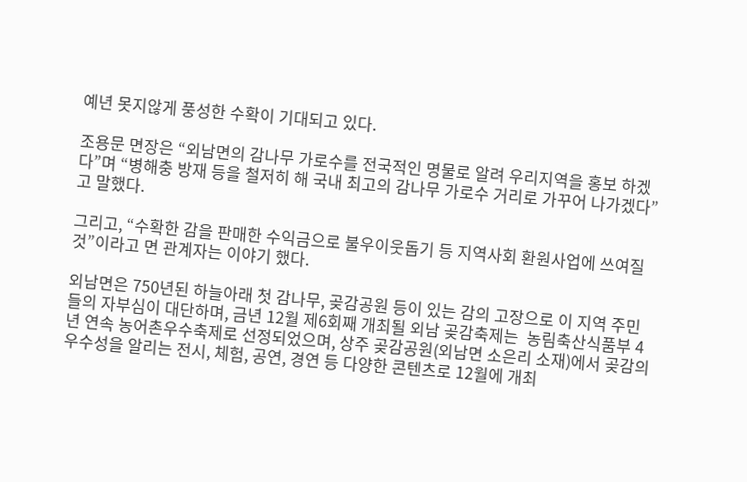예년 못지않게 풍성한 수확이 기대되고 있다.

조용문 면장은 “외남면의 감나무 가로수를 전국적인 명물로 알려 우리지역을 홍보 하겠다”며 “병해충 방재 등을 철저히 해 국내 최고의 감나무 가로수 거리로 가꾸어 나가겠다”고 말했다.

그리고, “수확한 감을 판매한 수익금으로 불우이웃돕기 등 지역사회 환원사업에 쓰여질 것”이라고 면 관계자는 이야기 했다.

외남면은 750년된 하늘아래 첫 감나무, 곶감공원 등이 있는 감의 고장으로 이 지역 주민들의 자부심이 대단하며, 금년 12월 제6회째 개최될 외남 곶감축제는  농림축산식품부 4년 연속 농어촌우수축제로 선정되었으며, 상주 곶감공원(외남면 소은리 소재)에서 곶감의 우수성을 알리는 전시, 체험, 공연, 경연 등 다양한 콘텐츠로 12월에 개최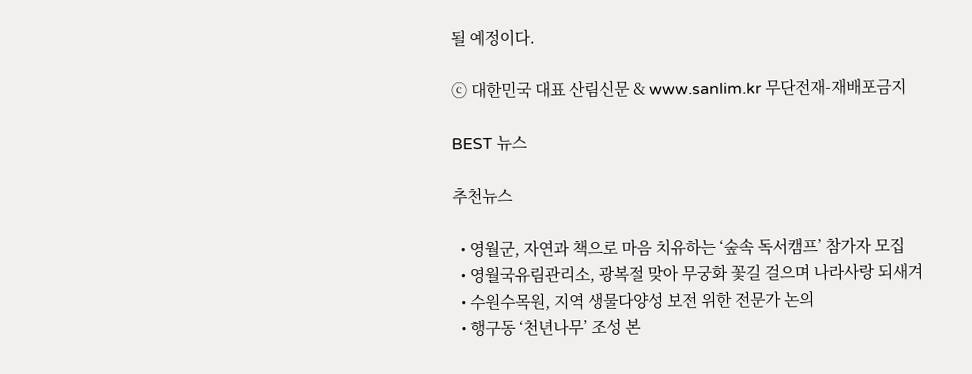될 예정이다.

ⓒ 대한민국 대표 산림신문 & www.sanlim.kr 무단전재-재배포금지

BEST 뉴스

추천뉴스

  • 영월군, 자연과 책으로 마음 치유하는 ‘숲속 독서캠프’ 참가자 모집
  • 영월국유림관리소, 광복절 맞아 무궁화 꽃길 걸으며 나라사랑 되새겨
  • 수원수목원, 지역 생물다양성 보전 위한 전문가 논의
  • 행구동 ‘천년나무’ 조성 본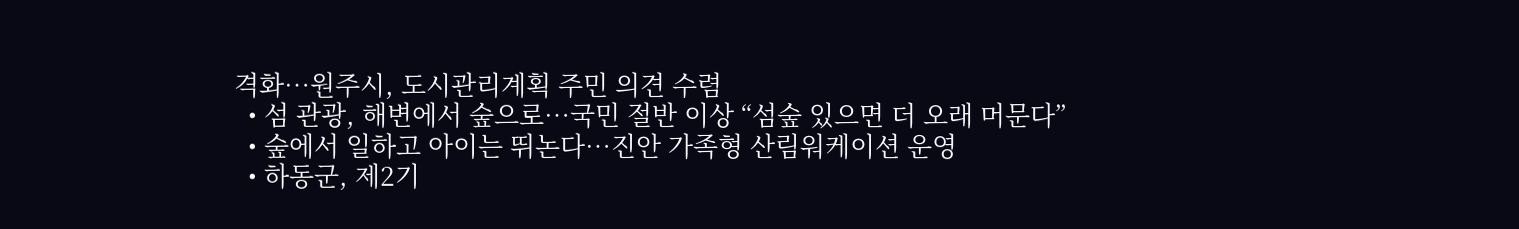격화…원주시, 도시관리계획 주민 의견 수렴
  • 섬 관광, 해변에서 숲으로…국민 절반 이상 “섬숲 있으면 더 오래 머문다”
  • 숲에서 일하고 아이는 뛰논다…진안 가족형 산림워케이션 운영
  • 하동군, 제2기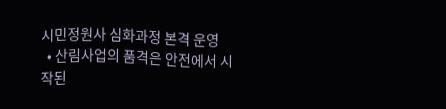시민정원사 심화과정 본격 운영
  • 산림사업의 품격은 안전에서 시작된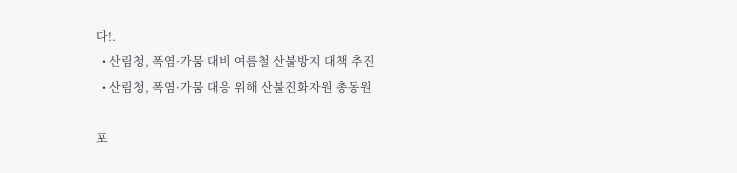다!.
  • 산림청, 폭염·가뭄 대비 여름철 산불방지 대책 추진
  • 산림청, 폭염·가뭄 대응 위해 산불진화자원 총동원

포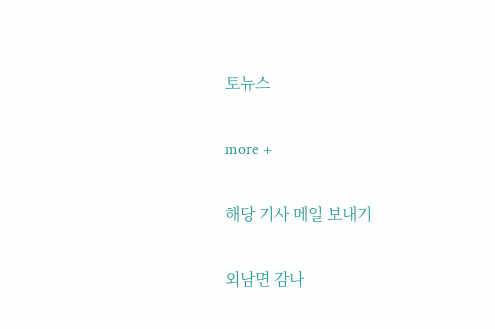토뉴스

more +

해당 기사 메일 보내기

외남면 감나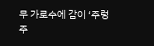무 가로수에 감이 ‘주렁주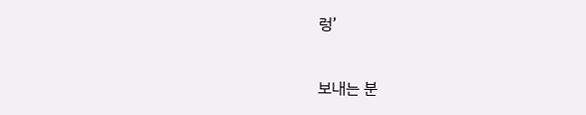렁’

보내는 분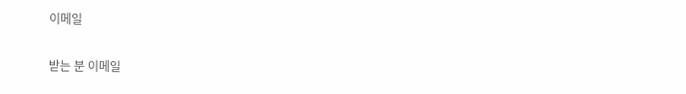이메일

받는 분 이메일